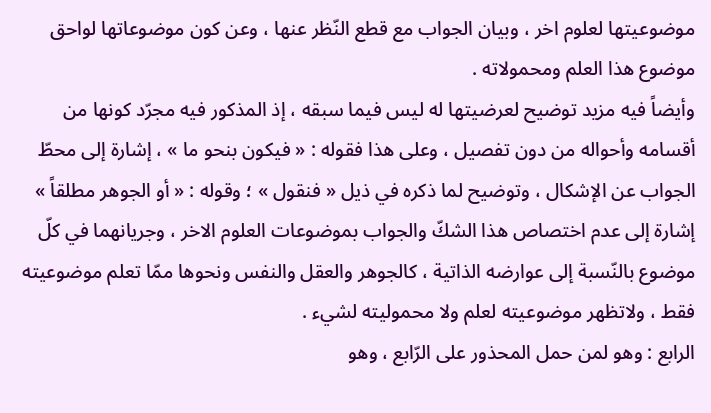موضوعيتها لعلوم اخر ، وبيان الجواب مع قطع النّظر عنها ، وعن كون موضوعاتها لواحق موضوع هذا العلم ومحمولاته .
وأيضاً فيه مزيد توضيح لعرضيتها له ليس فيما سبقه ، إذ المذكور فيه مجرّد كونها من أقسامه وأحواله من دون تفصيل ، وعلى هذا فقوله : « فيكون بنحو ما » ، إشارة إلى محطّ الجواب عن الإشكال ، وتوضيح لما ذكره في ذيل « فنقول » ؛ وقوله : « أو الجوهر مطلقاً » إشارة إلى عدم اختصاص هذا الشكّ والجواب بموضوعات العلوم الاخر ، وجريانهما في كلّ موضوع بالنّسبة إلى عوارضه الذاتية ، كالجوهر والعقل والنفس ونحوها ممّا تعلم موضوعيته فقط ، ولاتظهر موضوعيته لعلم ولا محموليته لشيء .
الرابع : وهو لمن حمل المحذور على الرّابع ، وهو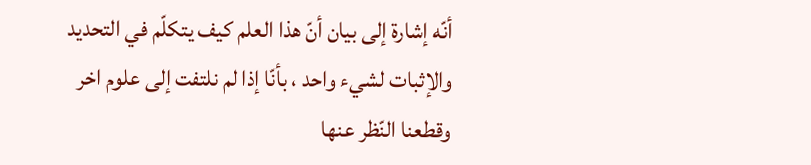أنّه إشارة إلى بيان أنّ هذا العلم كيف يتكلّم في التحديد والإثبات لشيء واحد ، بأنّا إذا لم نلتفت إلى علوم اخر وقطعنا النّظر عنها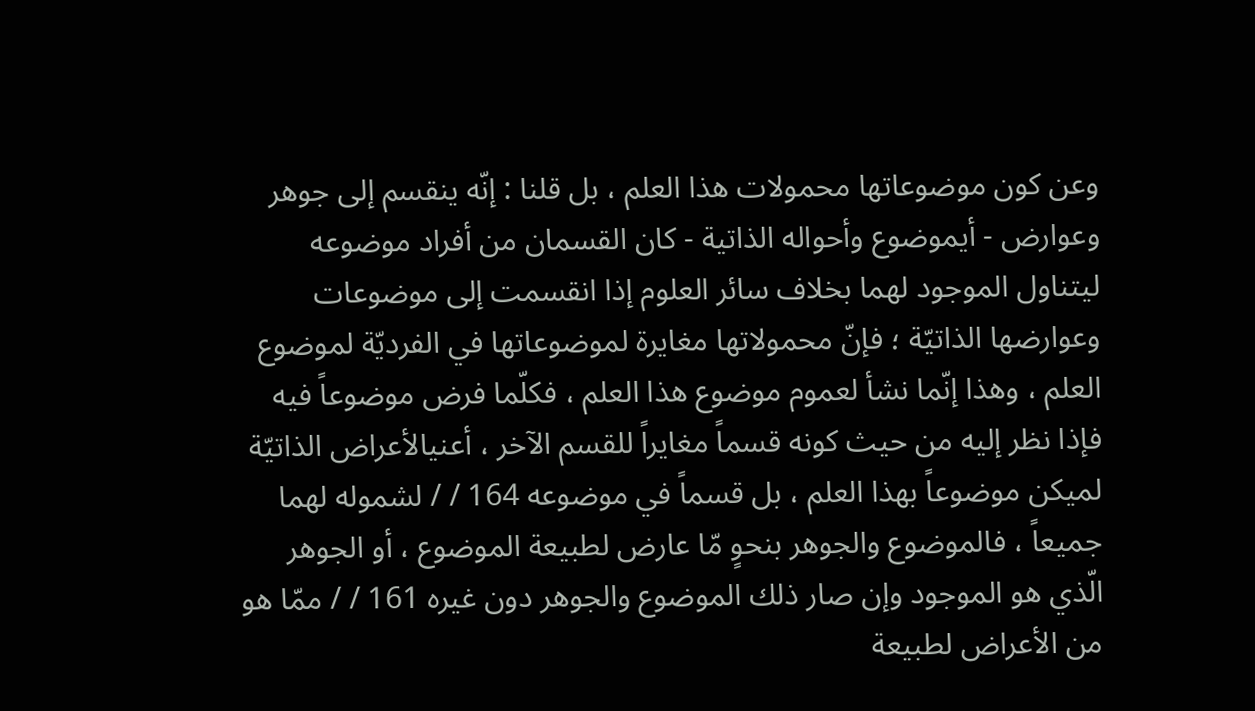وعن كون موضوعاتها محمولات هذا العلم ، بل قلنا : إنّه ينقسم إلى جوهر وعوارض - أيموضوع وأحواله الذاتية - كان القسمان من أفراد موضوعه ليتناول الموجود لهما بخلاف سائر العلوم إذا انقسمت إلى موضوعات وعوارضها الذاتيّة ؛ فإنّ محمولاتها مغايرة لموضوعاتها في الفرديّة لموضوع العلم ، وهذا إنّما نشأ لعموم موضوع هذا العلم ، فكلّما فرض موضوعاً فيه فإذا نظر إليه من حيث كونه قسماً مغايراً للقسم الآخر ، أعنيالأعراض الذاتيّة لميكن موضوعاً بهذا العلم ، بل قسماً في موضوعه 164 / / لشموله لهما جميعاً ، فالموضوع والجوهر بنحوٍ مّا عارض لطبيعة الموضوع ، أو الجوهر الّذي هو الموجود وإن صار ذلك الموضوع والجوهر دون غيره 161 / / ممّا هو من الأعراض لطبيعة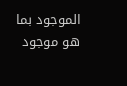الموجود بما هو موجود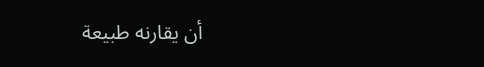أن يقارنه طبيعة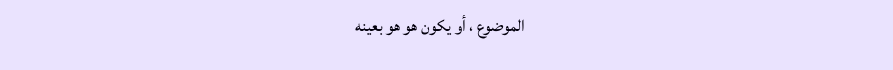الموضوع ، أو يكون هو هو بعينه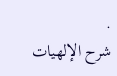.
شرح الإلهيات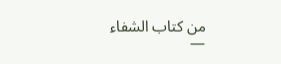من كتاب الشفاء —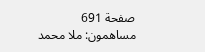صفحة 691
مساهمون: ملا محمد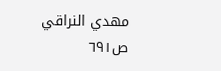مهدي النراقي
ص٦٩١